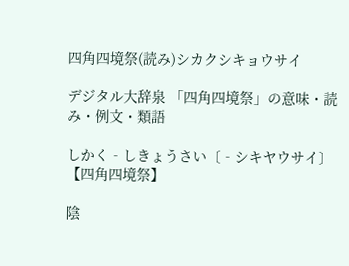四角四境祭(読み)シカクシキョウサイ

デジタル大辞泉 「四角四境祭」の意味・読み・例文・類語

しかく‐しきょうさい〔‐シキヤウサイ〕【四角四境祭】

陰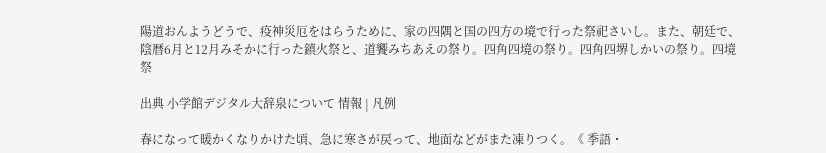陽道おんようどうで、疫神災厄をはらうために、家の四隅と国の四方の境で行った祭祀さいし。また、朝廷で、陰暦6月と12月みそかに行った鎮火祭と、道饗みちあえの祭り。四角四境の祭り。四角四堺しかいの祭り。四境祭

出典 小学館デジタル大辞泉について 情報 | 凡例

春になって暖かくなりかけた頃、急に寒さが戻って、地面などがまた凍りつく。《 季語・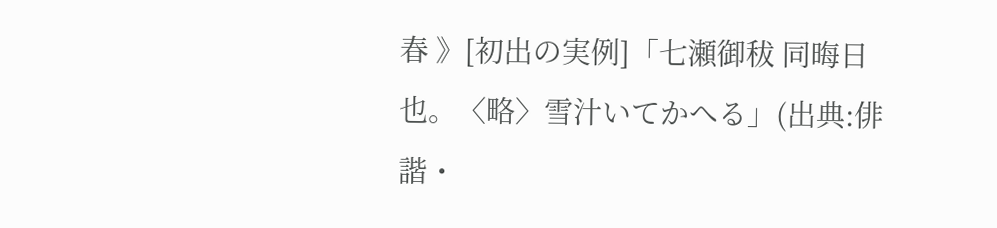春 》[初出の実例]「七瀬御秡 同晦日也。〈略〉雪汁いてかへる」(出典:俳諧・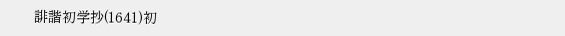誹諧初学抄(1641)初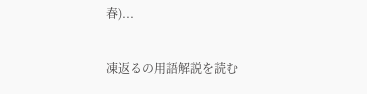春)...

凍返るの用語解説を読む